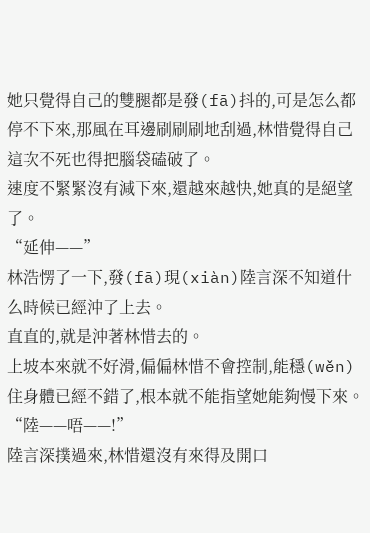她只覺得自己的雙腿都是發(fā)抖的,可是怎么都停不下來,那風在耳邊刷刷刷地刮過,林惜覺得自己這次不死也得把腦袋磕破了。
速度不緊緊沒有減下來,還越來越快,她真的是絕望了。
“延伸——”
林浩愣了一下,發(fā)現(xiàn)陸言深不知道什么時候已經沖了上去。
直直的,就是沖著林惜去的。
上坡本來就不好滑,偏偏林惜不會控制,能穩(wěn)住身體已經不錯了,根本就不能指望她能夠慢下來。
“陸——唔——!”
陸言深撲過來,林惜還沒有來得及開口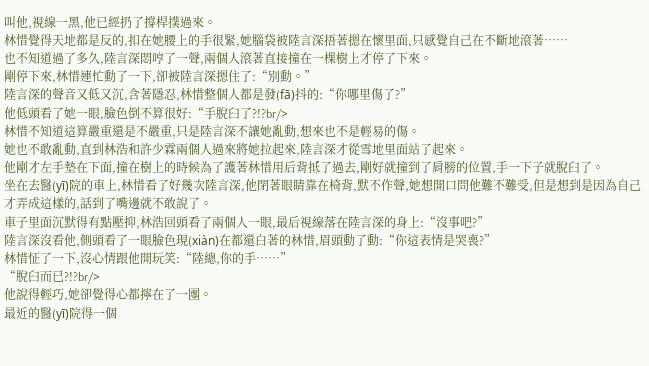叫他,視線一黑,他已經扔了撐桿撲過來。
林惜覺得天地都是反的,扣在她腰上的手很緊,她腦袋被陸言深捂著摁在懷里面,只感覺自己在不斷地滾著……
也不知道過了多久,陸言深悶哼了一聲,兩個人滾著直接撞在一棵樹上才停了下來。
剛停下來,林惜連忙動了一下,卻被陸言深摁住了:“別動。”
陸言深的聲音又低又沉,含著隱忍,林惜整個人都是發(fā)抖的:“你哪里傷了?”
他低頭看了她一眼,臉色倒不算很好:“手脫臼了?!?br/>
林惜不知道這算嚴重還是不嚴重,只是陸言深不讓她亂動,想來也不是輕易的傷。
她也不敢亂動,直到林浩和許少霖兩個人過來將她拉起來,陸言深才從雪地里面站了起來。
他剛才左手墊在下面,撞在樹上的時候為了護著林惜用后背抵了過去,剛好就撞到了肩膀的位置,手一下子就脫臼了。
坐在去醫(yī)院的車上,林惜看了好幾次陸言深,他閉著眼睛靠在椅背,默不作聲,她想開口問他難不難受,但是想到是因為自己才弄成這樣的,話到了嘴邊就不敢說了。
車子里面沉默得有點壓抑,林浩回頭看了兩個人一眼,最后視線落在陸言深的身上:“沒事吧?”
陸言深沒看他,側頭看了一眼臉色現(xiàn)在都還白著的林惜,眉頭動了動:“你這表情是哭喪?”
林惜怔了一下,沒心情跟他開玩笑:“陸總,你的手……”
“脫臼而已?!?br/>
他說得輕巧,她卻覺得心都擰在了一團。
最近的醫(yī)院得一個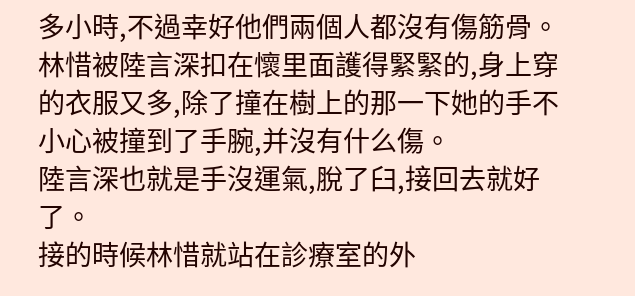多小時,不過幸好他們兩個人都沒有傷筋骨。
林惜被陸言深扣在懷里面護得緊緊的,身上穿的衣服又多,除了撞在樹上的那一下她的手不小心被撞到了手腕,并沒有什么傷。
陸言深也就是手沒運氣,脫了臼,接回去就好了。
接的時候林惜就站在診療室的外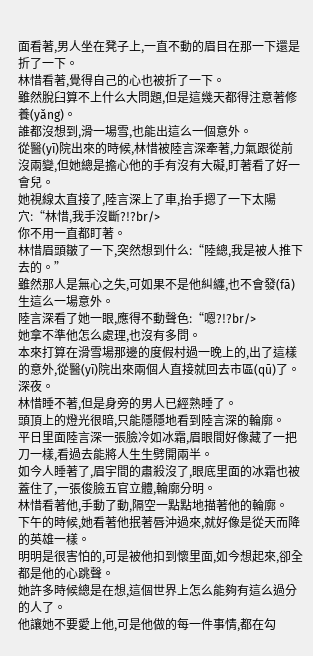面看著,男人坐在凳子上,一直不動的眉目在那一下還是折了一下。
林惜看著,覺得自己的心也被折了一下。
雖然脫臼算不上什么大問題,但是這幾天都得注意著修養(yǎng)。
誰都沒想到,滑一場雪,也能出這么一個意外。
從醫(yī)院出來的時候,林惜被陸言深牽著,力氣跟從前沒兩變,但她總是擔心他的手有沒有大礙,盯著看了好一會兒。
她視線太直接了,陸言深上了車,抬手摁了一下太陽穴:“林惜,我手沒斷?!?br/>
你不用一直都盯著。
林惜眉頭皺了一下,突然想到什么:“陸總,我是被人推下去的。”
雖然那人是無心之失,可如果不是他糾纏,也不會發(fā)生這么一場意外。
陸言深看了她一眼,應得不動聲色:“嗯?!?br/>
她拿不準他怎么處理,也沒有多問。
本來打算在滑雪場那邊的度假村過一晚上的,出了這樣的意外,從醫(yī)院出來兩個人直接就回去市區(qū)了。
深夜。
林惜睡不著,但是身旁的男人已經熟睡了。
頭頂上的燈光很暗,只能隱隱地看到陸言深的輪廓。
平日里面陸言深一張臉冷如冰霜,眉眼間好像藏了一把刀一樣,看過去能將人生生劈開兩半。
如今人睡著了,眉宇間的肅殺沒了,眼底里面的冰霜也被蓋住了,一張俊臉五官立體,輪廓分明。
林惜看著他,手動了動,隔空一點點地描著他的輪廓。
下午的時候,她看著他抿著唇沖過來,就好像是從天而降的英雄一樣。
明明是很害怕的,可是被他扣到懷里面,如今想起來,卻全都是他的心跳聲。
她許多時候總是在想,這個世界上怎么能夠有這么過分的人了。
他讓她不要愛上他,可是他做的每一件事情,都在勾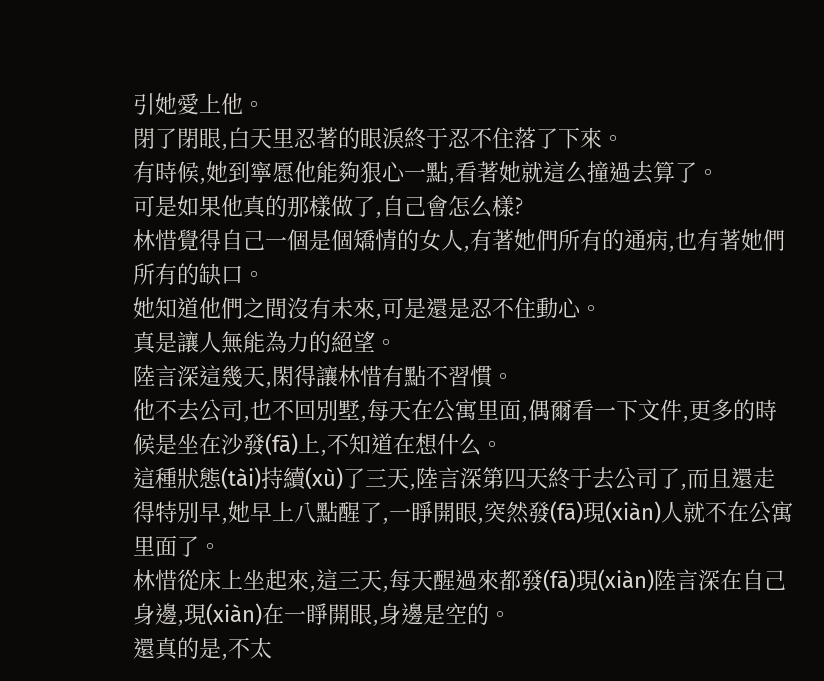引她愛上他。
閉了閉眼,白天里忍著的眼淚終于忍不住落了下來。
有時候,她到寧愿他能夠狠心一點,看著她就這么撞過去算了。
可是如果他真的那樣做了,自己會怎么樣?
林惜覺得自己一個是個矯情的女人,有著她們所有的通病,也有著她們所有的缺口。
她知道他們之間沒有未來,可是還是忍不住動心。
真是讓人無能為力的絕望。
陸言深這幾天,閑得讓林惜有點不習慣。
他不去公司,也不回別墅,每天在公寓里面,偶爾看一下文件,更多的時候是坐在沙發(fā)上,不知道在想什么。
這種狀態(tài)持續(xù)了三天,陸言深第四天終于去公司了,而且還走得特別早,她早上八點醒了,一睜開眼,突然發(fā)現(xiàn)人就不在公寓里面了。
林惜從床上坐起來,這三天,每天醒過來都發(fā)現(xiàn)陸言深在自己身邊,現(xiàn)在一睜開眼,身邊是空的。
還真的是,不太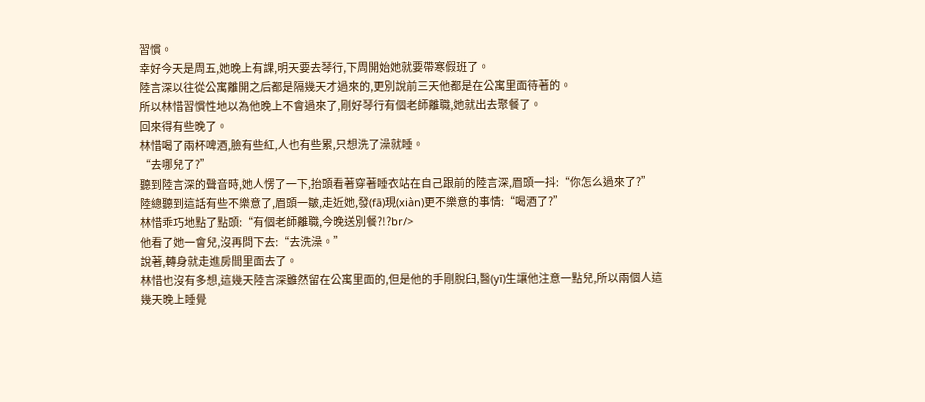習慣。
幸好今天是周五,她晚上有課,明天要去琴行,下周開始她就要帶寒假班了。
陸言深以往從公寓離開之后都是隔幾天才過來的,更別說前三天他都是在公寓里面待著的。
所以林惜習慣性地以為他晚上不會過來了,剛好琴行有個老師離職,她就出去聚餐了。
回來得有些晚了。
林惜喝了兩杯啤酒,臉有些紅,人也有些累,只想洗了澡就睡。
“去哪兒了?”
聽到陸言深的聲音時,她人愣了一下,抬頭看著穿著睡衣站在自己跟前的陸言深,眉頭一抖:“你怎么過來了?”
陸總聽到這話有些不樂意了,眉頭一皺,走近她,發(fā)現(xiàn)更不樂意的事情:“喝酒了?”
林惜乖巧地點了點頭:“有個老師離職,今晚送別餐?!?br/>
他看了她一會兒,沒再問下去:“去洗澡。”
說著,轉身就走進房間里面去了。
林惜也沒有多想,這幾天陸言深雖然留在公寓里面的,但是他的手剛脫臼,醫(yī)生讓他注意一點兒,所以兩個人這幾天晚上睡覺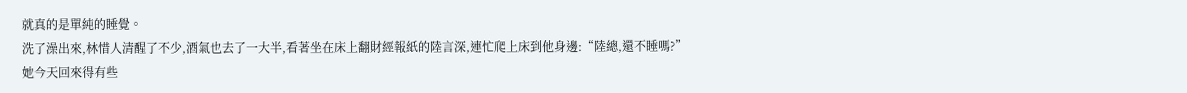就真的是單純的睡覺。
洗了澡出來,林惜人清醒了不少,酒氣也去了一大半,看著坐在床上翻財經報紙的陸言深,連忙爬上床到他身邊:“陸總,還不睡嗎?”
她今天回來得有些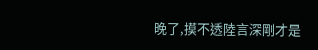晚了,摸不透陸言深剛才是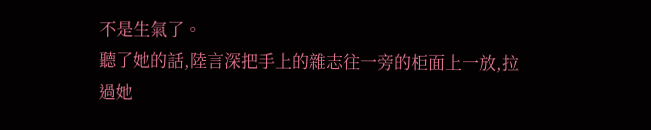不是生氣了。
聽了她的話,陸言深把手上的雜志往一旁的柜面上一放,拉過她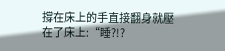撐在床上的手直接翻身就壓在了床上:“睡?!?